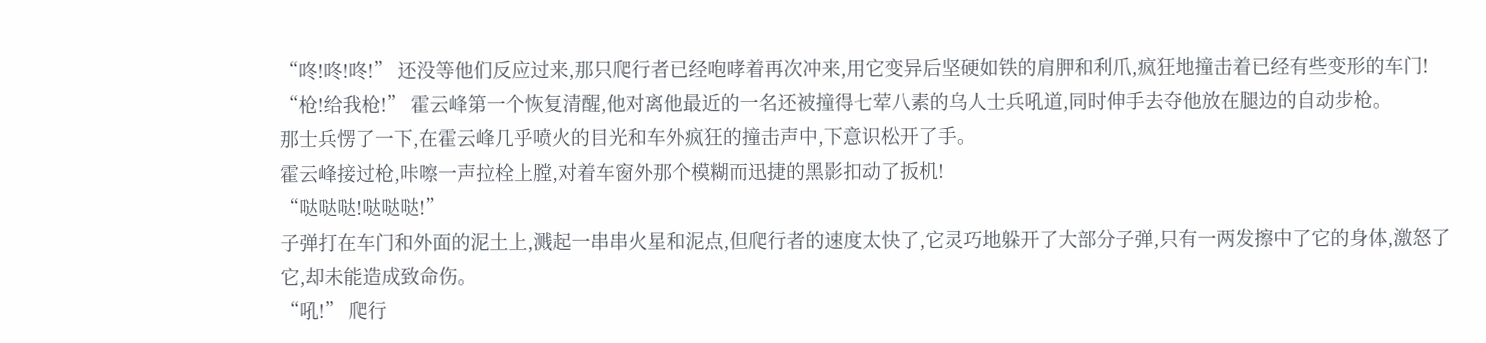“咚!咚!咚!” 还没等他们反应过来,那只爬行者已经咆哮着再次冲来,用它变异后坚硬如铁的肩胛和利爪,疯狂地撞击着已经有些变形的车门!
“枪!给我枪!” 霍云峰第一个恢复清醒,他对离他最近的一名还被撞得七荤八素的乌人士兵吼道,同时伸手去夺他放在腿边的自动步枪。
那士兵愣了一下,在霍云峰几乎喷火的目光和车外疯狂的撞击声中,下意识松开了手。
霍云峰接过枪,咔嚓一声拉栓上膛,对着车窗外那个模糊而迅捷的黑影扣动了扳机!
“哒哒哒!哒哒哒!”
子弹打在车门和外面的泥土上,溅起一串串火星和泥点,但爬行者的速度太快了,它灵巧地躲开了大部分子弹,只有一两发擦中了它的身体,激怒了它,却未能造成致命伤。
“吼!” 爬行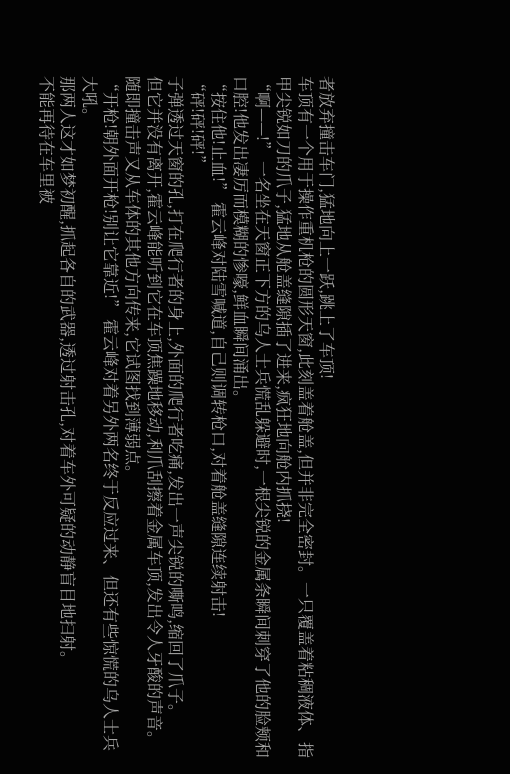者放弃撞击车门,猛地向上一跃,跳上了车顶!
车顶有一个用于操作重机枪的圆形天窗,此刻盖着舱盖,但并非完全密封。一只覆盖着粘稠液体、指甲尖锐如刀的爪子,猛地从舱盖缝隙插了进来,疯狂地向舱内抓挠!
“啊——!” 一名坐在天窗正下方的乌人士兵慌乱躲避时,一根尖锐的金属条瞬间刺穿了他的脸颊和口腔!他发出凄厉而模糊的惨嚎,鲜血瞬间涌出。
“按住他!止血!” 霍云峰对陆雪喊道,自己则调转枪口,对着舱盖缝隙连续射击!
“砰!砰!砰!”
子弹透过天窗的孔,打在爬行者的身上,外面的爬行者吃痛,发出一声尖锐的嘶鸣,缩回了爪子。
但它并没有离开,霍云峰能听到它在车顶焦躁地移动,利爪刮擦着金属车顶,发出令人牙酸的声音。
随即撞击声又从车体的其他方向传来,它试图找到薄弱点。
“开枪!朝外面开枪!别让它靠近!” 霍云峰对着另外两名终于反应过来、但还有些惊慌的乌人士兵大吼。
那两人这才如梦初醒,抓起各自的武器,透过射击孔,对着车外可疑的动静盲目地扫射。
不能再待在车里被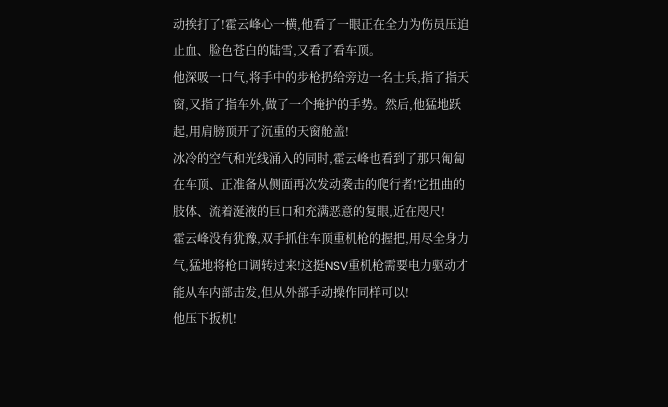动挨打了!霍云峰心一横,他看了一眼正在全力为伤员压迫止血、脸色苍白的陆雪,又看了看车顶。
他深吸一口气,将手中的步枪扔给旁边一名士兵,指了指天窗,又指了指车外,做了一个掩护的手势。然后,他猛地跃起,用肩膀顶开了沉重的天窗舱盖!
冰冷的空气和光线涌入的同时,霍云峰也看到了那只匍匐在车顶、正准备从侧面再次发动袭击的爬行者!它扭曲的肢体、流着涎液的巨口和充满恶意的复眼,近在咫尺!
霍云峰没有犹豫,双手抓住车顶重机枪的握把,用尽全身力气,猛地将枪口调转过来!这挺NSV重机枪需要电力驱动才能从车内部击发,但从外部手动操作同样可以!
他压下扳机!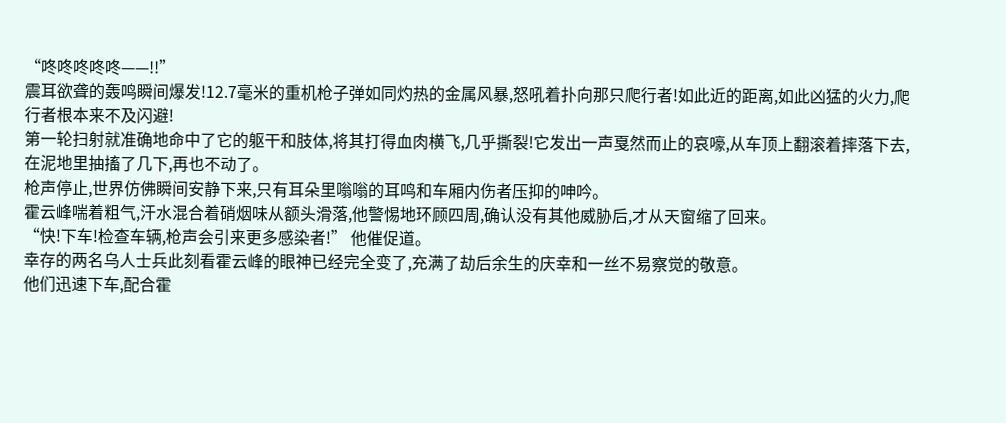“咚咚咚咚咚——!!”
震耳欲聋的轰鸣瞬间爆发!12.7毫米的重机枪子弹如同灼热的金属风暴,怒吼着扑向那只爬行者!如此近的距离,如此凶猛的火力,爬行者根本来不及闪避!
第一轮扫射就准确地命中了它的躯干和肢体,将其打得血肉横飞,几乎撕裂!它发出一声戛然而止的哀嚎,从车顶上翻滚着摔落下去,在泥地里抽搐了几下,再也不动了。
枪声停止,世界仿佛瞬间安静下来,只有耳朵里嗡嗡的耳鸣和车厢内伤者压抑的呻吟。
霍云峰喘着粗气,汗水混合着硝烟味从额头滑落,他警惕地环顾四周,确认没有其他威胁后,才从天窗缩了回来。
“快!下车!检查车辆,枪声会引来更多感染者!” 他催促道。
幸存的两名乌人士兵此刻看霍云峰的眼神已经完全变了,充满了劫后余生的庆幸和一丝不易察觉的敬意。
他们迅速下车,配合霍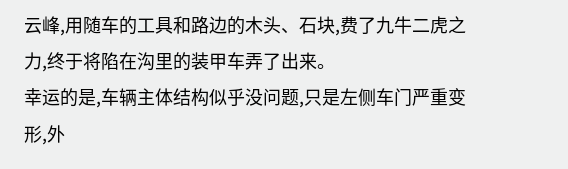云峰,用随车的工具和路边的木头、石块,费了九牛二虎之力,终于将陷在沟里的装甲车弄了出来。
幸运的是,车辆主体结构似乎没问题,只是左侧车门严重变形,外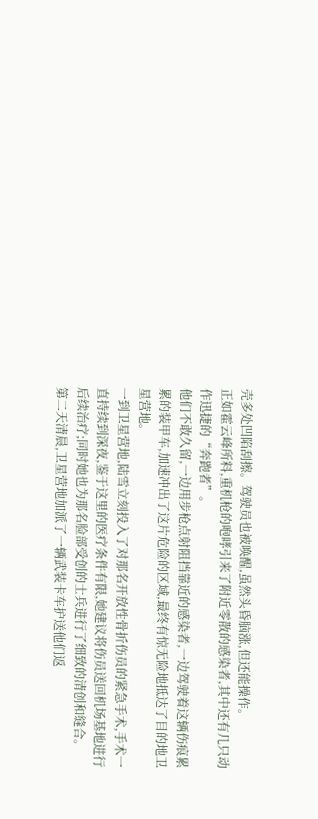壳多处凹陷刮擦。驾驶员也被唤醒,虽然头昏脑涨,但还能操作。
正如霍云峰所料,重机枪的咆哮引来了附近零散的感染者,其中还有几只动作迅捷的“奔跑者”。
他们不敢久留,一边用步枪点射阻挡靠近的感染者,一边驾驶着这辆伤痕累累的装甲车,加速冲出了这片危险的区域,最终有惊无险地抵达了目的地卫星营地。
一到卫星营地,陆雪立刻投入了对那名开放性骨折伤员的紧急手术,手术一直持续到深夜,鉴于这里的医疗条件有限,她建议将伤员送回机场基地进行后续治疗;同时她也为那名脸部受创的士兵进行了细致的清创和缝合。
第二天清晨,卫星营地加派了一辆武装卡车护送他们返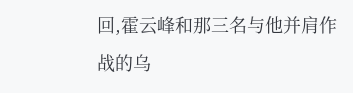回,霍云峰和那三名与他并肩作战的乌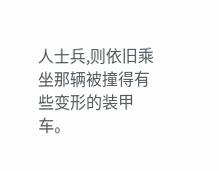人士兵,则依旧乘坐那辆被撞得有些变形的装甲车。